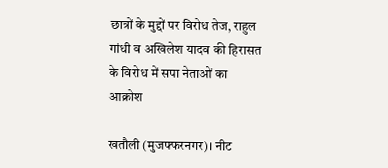छात्रों के मुद्दों पर विरोध तेज, राहुल गांधी व अखिलेश यादव की हिरासत के विरोध में सपा नेताओं का आक्रोश

खतौली (मुजफ्फरनगर)। नीट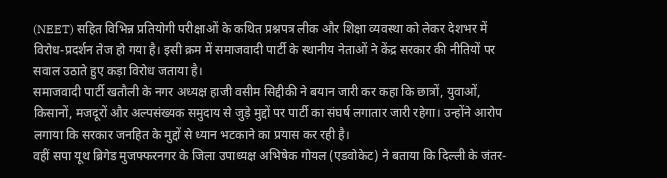(NEET) सहित विभिन्न प्रतियोगी परीक्षाओं के कथित प्रश्नपत्र लीक और शिक्षा व्यवस्था को लेकर देशभर में विरोध-प्रदर्शन तेज हो गया है। इसी क्रम में समाजवादी पार्टी के स्थानीय नेताओं ने केंद्र सरकार की नीतियों पर सवाल उठाते हुए कड़ा विरोध जताया है।
समाजवादी पार्टी खतौली के नगर अध्यक्ष हाजी वसीम सिद्दीकी ने बयान जारी कर कहा कि छात्रों, युवाओं, किसानों, मजदूरों और अल्पसंख्यक समुदाय से जुड़े मुद्दों पर पार्टी का संघर्ष लगातार जारी रहेगा। उन्होंने आरोप लगाया कि सरकार जनहित के मुद्दों से ध्यान भटकाने का प्रयास कर रही है।
वहीं सपा यूथ ब्रिगेड मुजफ्फरनगर के जिला उपाध्यक्ष अभिषेक गोयल (एडवोकेट) ने बताया कि दिल्ली के जंतर-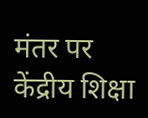मंतर पर केंद्रीय शिक्षा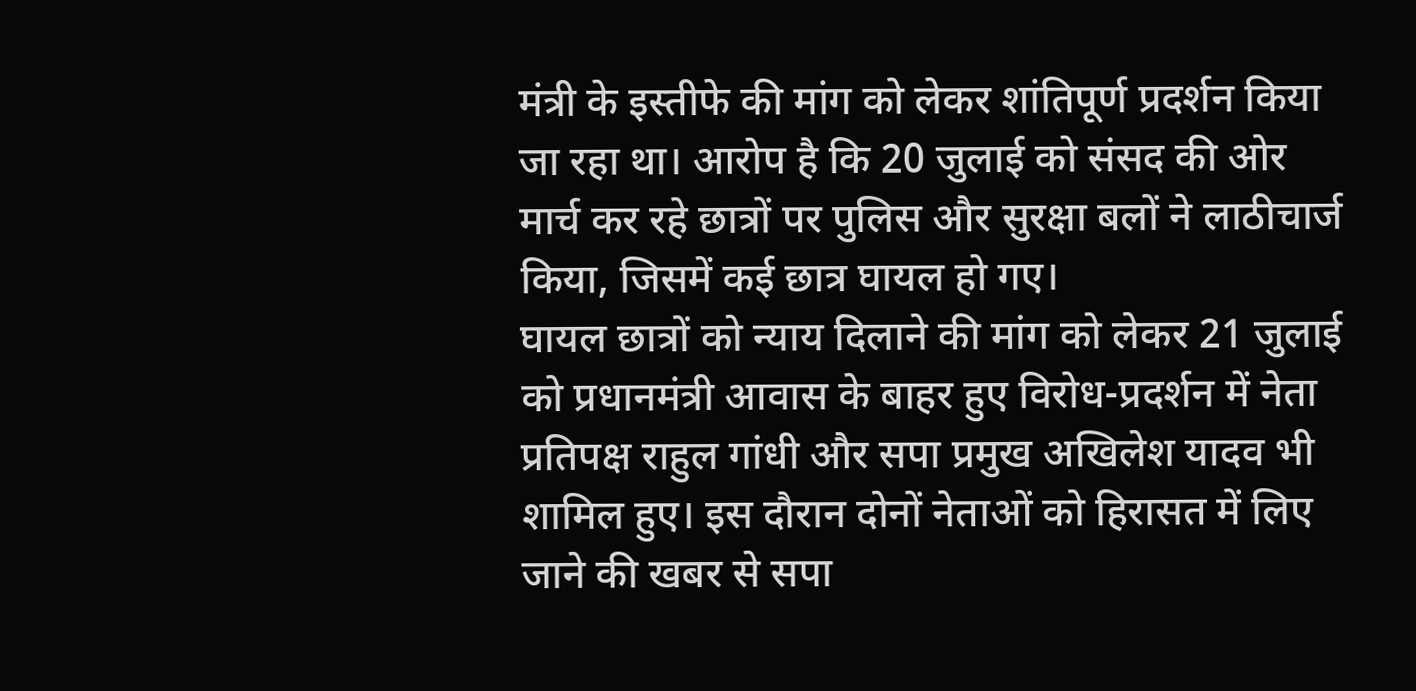मंत्री के इस्तीफे की मांग को लेकर शांतिपूर्ण प्रदर्शन किया जा रहा था। आरोप है कि 20 जुलाई को संसद की ओर मार्च कर रहे छात्रों पर पुलिस और सुरक्षा बलों ने लाठीचार्ज किया, जिसमें कई छात्र घायल हो गए।
घायल छात्रों को न्याय दिलाने की मांग को लेकर 21 जुलाई को प्रधानमंत्री आवास के बाहर हुए विरोध-प्रदर्शन में नेता प्रतिपक्ष राहुल गांधी और सपा प्रमुख अखिलेश यादव भी शामिल हुए। इस दौरान दोनों नेताओं को हिरासत में लिए जाने की खबर से सपा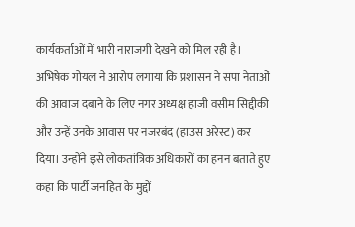कार्यकर्ताओं में भारी नाराजगी देखने को मिल रही है।
अभिषेक गोयल ने आरोप लगाया कि प्रशासन ने सपा नेताओं की आवाज दबाने के लिए नगर अध्यक्ष हाजी वसीम सिद्दीकी और उन्हें उनके आवास पर नजरबंद (हाउस अरेस्ट) कर दिया। उन्होंने इसे लोकतांत्रिक अधिकारों का हनन बताते हुए कहा कि पार्टी जनहित के मुद्दों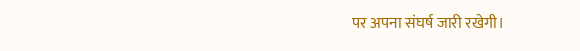पर अपना संघर्ष जारी रखेगी।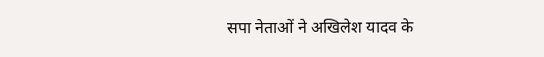सपा नेताओं ने अखिलेश यादव के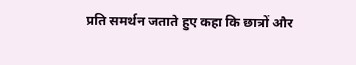प्रति समर्थन जताते हुए कहा कि छात्रों और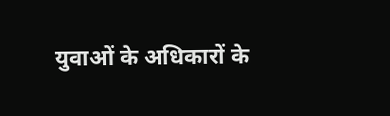युवाओं के अधिकारों के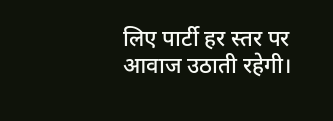लिए पार्टी हर स्तर पर आवाज उठाती रहेगी।